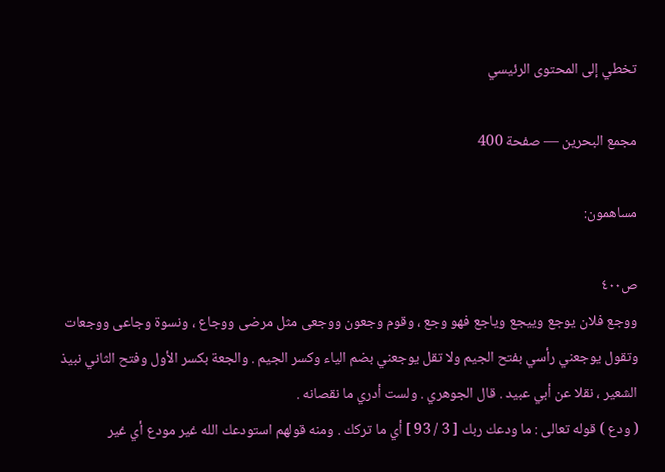تخطي إلى المحتوى الرئيسي

مجمع البحرين — صفحة 400

مساهمون:

ص٤٠٠
ووجع فلان يوجع وييجع وياجع فهو وجع ، وقوم وجعون ووجعى مثل مرضى ووجاع ، ونسوة وجاعى ووجعات وتقول يوجعني رأسي بفتح الجيم ولا تقل يوجعني بضم الياء وكسر الجيم . والجعة بكسر الأول وفتح الثاني نبيذ الشعير ، نقلا عن أبي عبيد . قال الجوهري . ولست أدري ما نقصانه .
( ودع ) قوله تعالى : ما ودعك ربك [ 3 / 93 ] أي ما تركك . ومنه قولهم استودعك الله غير مودع أي غير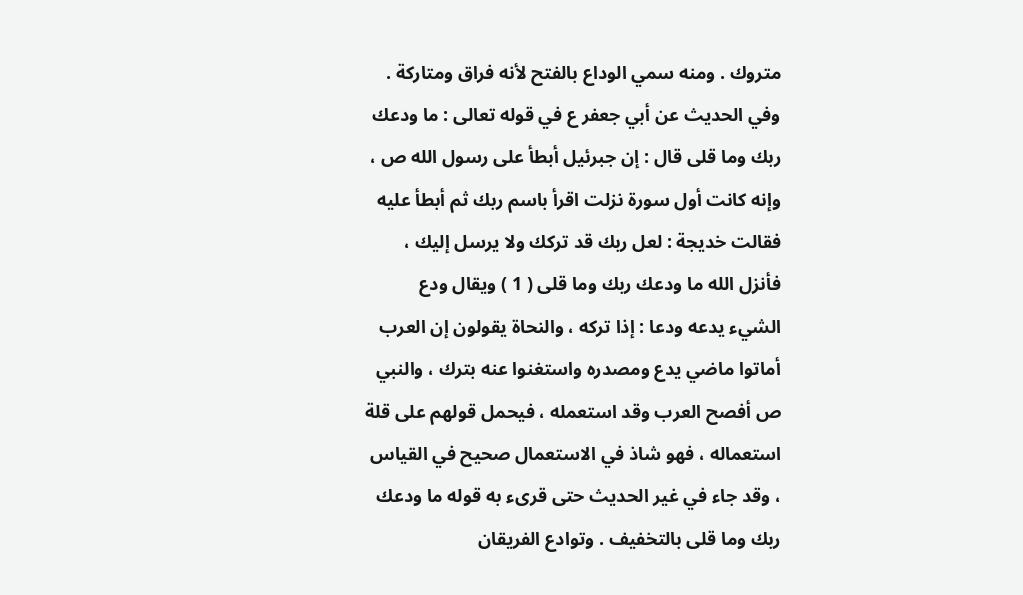متروك . ومنه سمي الوداع بالفتح لأنه فراق ومتاركة . وفي الحديث عن أبي جعفر ع في قوله تعالى : ما ودعك ربك وما قلى قال : إن جبرئيل أبطأ على رسول الله ص ، وإنه كانت أول سورة نزلت اقرأ باسم ربك ثم أبطأ عليه فقالت خديجة : لعل ربك قد تركك ولا يرسل إليك ، فأنزل الله ما ودعك ربك وما قلى ( 1 ) ويقال ودع الشيء يدعه ودعا : إذا تركه ، والنحاة يقولون إن العرب أماتوا ماضي يدع ومصدره واستغنوا عنه بترك ، والنبي ص أفصح العرب وقد استعمله ، فيحمل قولهم على قلة استعماله ، فهو شاذ في الاستعمال صحيح في القياس ، وقد جاء في غير الحديث حتى قرىء به قوله ما ودعك ربك وما قلى بالتخفيف . وتوادع الفريقان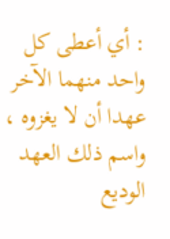: أي أعطى كل واحد منهما الآخر عهدا أن لا يغزوه ، واسم ذلك العهد الوديع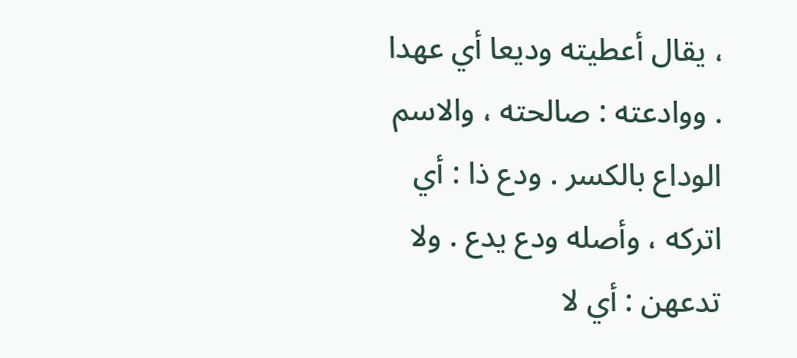، يقال أعطيته وديعا أي عهدا . ووادعته : صالحته ، والاسم الوداع بالكسر . ودع ذا : أي اتركه ، وأصله ودع يدع . ولا تدعهن : أي لا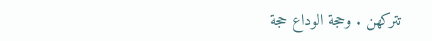تتركهن . وحجة الوداع حجة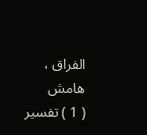الفراق ،
هامش
( 1 ) تفسير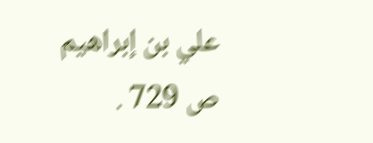علي بن إبراهيم ص 729 .